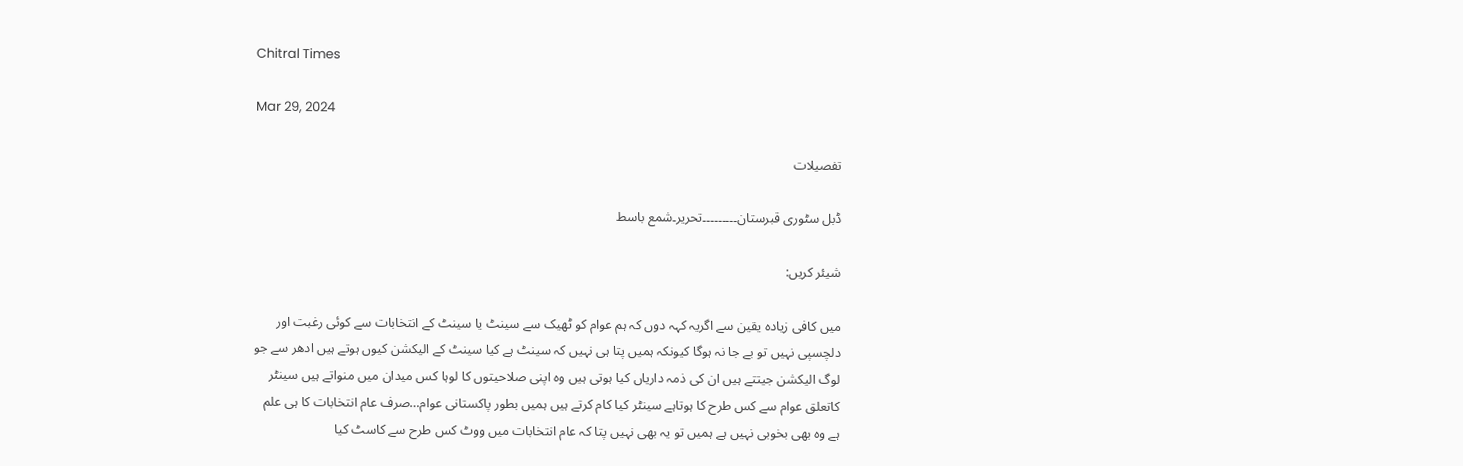Chitral Times

Mar 29, 2024

تفصيلات

ڈبل سٹوری قبرستان۔۔۔۔۔۔۔۔۔تحریر۔شمع باسط

شیئر کریں:

میں کافی زیادہ یقین سے اگریہ کہہ دوں کہ ہم عوام کو ٹھیک سے سینٹ یا سینٹ کے انتخابات سے کوئی رغبت اور دلچسپی نہیں تو بے جا نہ ہوگا کیونکہ ہمیں پتا ہی نہیں کہ سینٹ ہے کیا سینٹ کے الیکشن کیوں ہوتے ہیں ادھر سے جو لوگ الیکشن جیتتے ہیں ان کی ذمہ داریاں کیا ہوتی ہیں وہ اپنی صلاحیتوں کا لوہا کس میدان میں منواتے ہیں سینٹر کاتعلق عوام سے کس طرح کا ہوتاہے سینٹر کیا کام کرتے ہیں ہمیں بطور پاکستانی عوام…صرف عام انتخابات کا ہی علم ہے وہ بھی بخوبی نہیں ہے ہمیں تو یہ بھی نہیں پتا کہ عام انتخابات میں ووٹ کس طرح سے کاسٹ کیا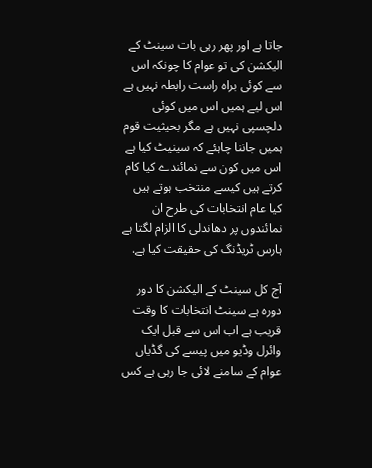جاتا ہے اور پھر رہی بات سینٹ کے الیکشن کی تو عوام کا چونکہ اس سے کوئی براہ راست رابطہ نہیں ہے اس لیے ہمیں اس میں کوئی دلچسپی نہیں ہے مگر بحیثیت قوم ہمیں جاننا چاہئے کہ سینیٹ کیا ہے اس میں کون سے نمائندے کیا کام کرتے ہیں کیسے منتخب ہوتے ہیں کیا عام انتخابات کی طرح ان نمائندوں پر دھاندلی کا الزام لگتا ہے ہارس ٹریڈنگ کی حقیقت کیا ہے.

آج کل سینٹ کے الیکشن کا دور دورہ ہے سینٹ انتخابات کا وقت قریب ہے اب اس سے قبل ایک وائرل وڈیو میں پیسے کی گڈیاں عوام کے سامنے لائی جا رہی ہے کس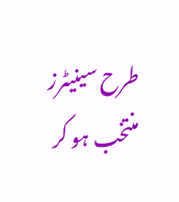طرح سینیٹرز منتخب ہو کر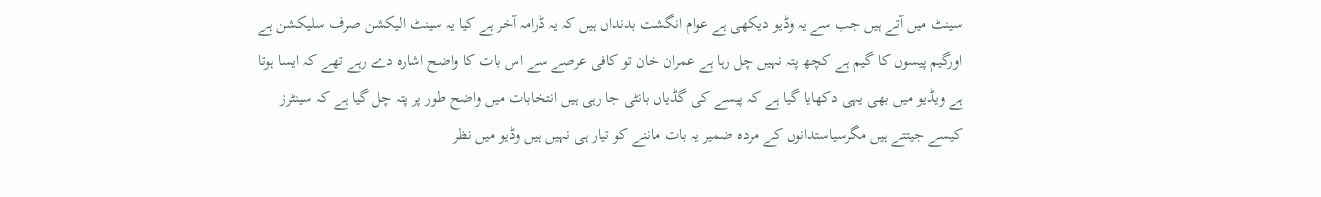سینٹ میں آتے ہیں جب سے یہ وڈیو دیکھی ہے عوام انگشت بدنداں ہیں کہ یہ ڈرامہ آخر ہے کیا یہ سینٹ الیکشن صرف سلیکشن ہے اورگیم پیسوں کا گیم ہے کچھ پتہ نہیں چل رہا ہے عمران خان تو کافی عرصے سے اس بات کا واضح اشارہ دے رہے تھے کہ ایسا ہوتا ہے ویڈیو میں بھی یہی دکھایا گیا ہے کہ پیسے کی گڈیاں بانٹی جا رہی ہیں انتخابات میں واضح طور پر پتہ چل گیا ہے کہ سینٹرز کیسے جیتتے ہیں مگرسیاستدانوں کے مردہ ضمیر یہ بات ماننے کو تیار ہی نہیں ہیں وڈیو میں نظر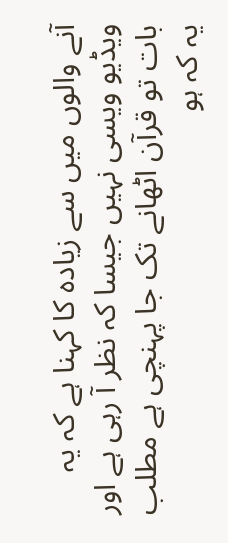آنے والوں میں سے زیادہ کا کہنا ہے کہ یہ ویڈیو ویسی نہیں جیسا کہ نظر آ رہی ہے اور بات تو قرآن اٹھانے تک جا پہنچی ہے مطلب یہ کہ ہو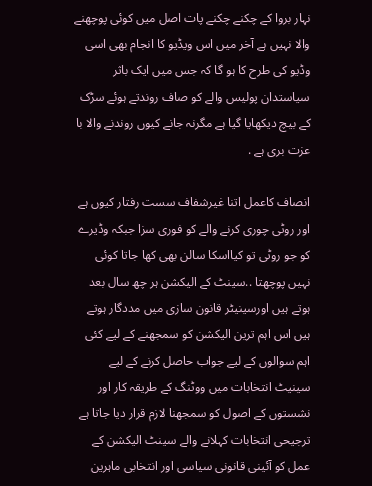نہار بروا کے چکنے چکنے پات اصل میں کوئی پوچھنے والا نہیں ہے آخر میں اس ویڈیو کا انجام بھی اسی وڈیو کی طرح کا ہو گا کہ جس میں ایک باثر سیاستدان پولیس والے کو صاف روندتے ہوئے سڑک کے بیچ دیکھایا گیا ہے مگرنہ جانے کیوں روندنے والا با عزت بری ہے .

انصاف کاعمل اتنا غیرشفاف سست رفتار کیوں ہے اور روٹی چوری کرنے والے کو فوری سزا جبکہ وڈیرے کو جو روٹی تو کیااسکا سالن بھی کھا جاتا کوئی نہیں پوچھتا ..سینٹ کے الیکشن ہر چھ سال بعد ہوتے ہیں اورسینیٹر قانون سازی میں مددگار ہوتے ہیں اس اہم ترین الیکشن کو سمجھنے کے لیے کئی اہم سوالوں کے لیے جواب حاصل کرنے کے لیے سینیٹ انتخابات میں ووٹنگ کے طریقہ کار اور نشستوں کے اصول کو سمجھنا لازم قرار دیا جاتا ہے ترجیحی انتخابات کہلانے والے سینٹ الیکشن کے عمل کو آئینی قانونی سیاسی اور انتخابی ماہرین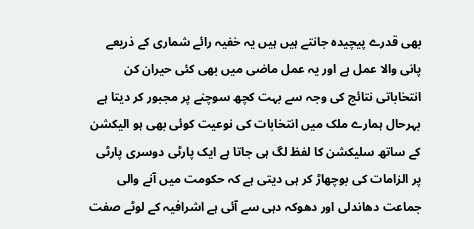بھی قدرے پیچیدہ جانتے ہیں ہیں یہ خفیہ رائے شماری کے ذریعے پانی والا عمل ہے اور یہ عمل ماضی میں بھی کئی حیران کن انتخاباتی نتائج کی وجہ سے بہت کچھ سوچنے پر مجبور کر دیتا ہے بہرحال ہمارے ملک میں انتخابات کی نوعیت کوئی بھی ہو الیکشن کے ساتھ سلیکشن کا لفظ لگ ہی جاتا ہے ایک پارٹی دوسری پارٹی پر الزامات کی بوچھاڑ کر ہی دیتی ہے کہ حکومت میں آنے والی جماعت دھاندلی اور دھوکہ دہی سے آئی ہے اشرافیہ کے لوٹے صفت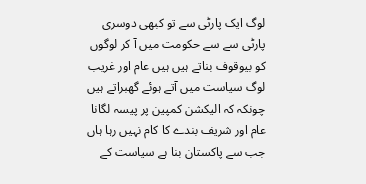لوگ ایک پارٹی سے تو کبھی دوسری پارٹی سے سے حکومت میں آ کر لوگوں کو بیوقوف بناتے ہیں ہیں عام اور غریب لوگ سیاست میں آتے ہوئے گھبراتے ہیں چونکہ کہ الیکشن کمپین پر پیسہ لگانا عام اور شریف بندے کا کام نہیں رہا ہاں جب سے پاکستان بنا ہے سیاست کے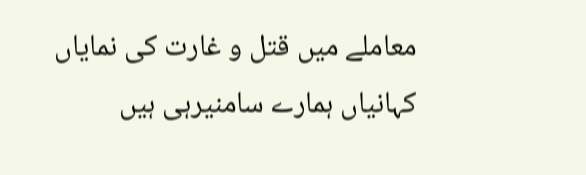معاملے میں قتل و غارت کی نمایاں کہانیاں ہمارے سامنیرہی ہیں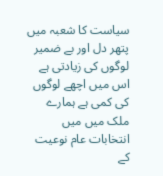سیاست کا شعبہ میں پتھر دل اور بے ضمیر لوگوں کی زیادتی ہے اس میں اچھے لوگوں کی کمی ہے ہمارے ملک میں میں انتخابات عام نوعیت کے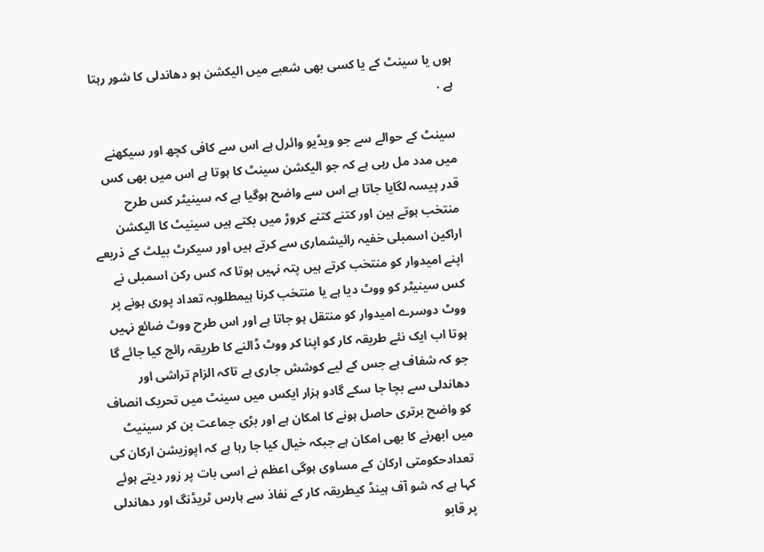ہوں یا سینٹ کے یا کسی بھی شعبے میں الیکشن ہو دھاندلی کا شور رہتا ہے .

سینٹ کے حوالے سے جو ویڈیو وائرل ہے اس سے کافی کچھ اور سیکھنے میں مدد مل رہی ہے کہ جو الیکشن سینٹ کا ہوتا ہے اس میں بھی کس قدر پیسہ لگایا جاتا ہے اس سے واضح ہوگیا ہے کہ سینیٹر کس طرح منتخب ہوتے ہین اور کتنے کتنے کروڑ میں بکتے ہیں سینیٹ کا الیکشن اراکین اسمبلی خفیہ رائیشماری سے کرتے ہیں اور سیکرٹ بیلٹ کے ذریعے اپنے امیدوار کو منتخب کرتے ہیں پتہ نہیں ہوتا کہ کس رکن اسمبلی نے کس سینیٹر کو ووٹ دیا ہے یا منتخب کرنا ہیمطلوبہ تعداد پوری ہونے پر ووٹ دوسرے امیدوار کو منتقل ہو جاتا ہے اور اس طرح ووٹ ضائع نہیں ہوتا اب ایک نئے طریقہ کار کو اپنا کر ووٹ ڈالنے کا طریقہ رائج کیا جائے گا جو کہ شفاف ہے جس کے لیے کوشش جاری ہے تاکہ الزام تراشی اور دھاندلی سے بچا جا سکے گادو ہزار ایکس میں سینٹ میں تحریک انصاف کو واضح برتری حاصل ہونے کا امکان ہے اور بڑی جماعت بن کر سینیٹ میں ابھرنے کا بھی امکان ہے جبکہ خیال کیا جا رہا ہے کہ اپوزیشن ارکان کی تعدادحکومتی ارکان کے مساوی ہوگی اعظم نے اسی بات پر زور دیتے ہوئے کہا ہے کہ شو آف ہینڈ کیطریقہ کار کے نفاذ سے ہارس ٹریڈنگ اور دھاندلی پر قابو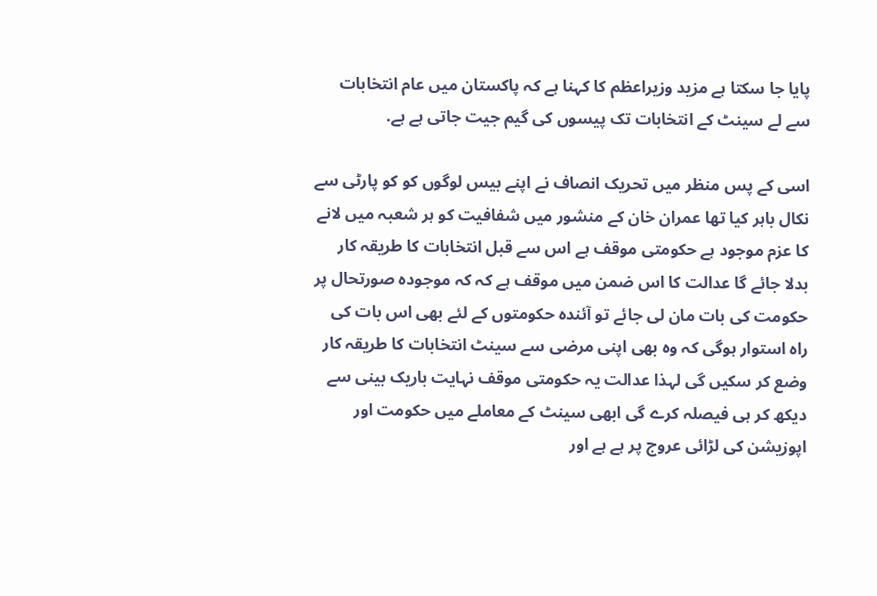پایا جا سکتا ہے مزید وزیراعظم کا کہنا ہے کہ پاکستان میں عام انتخابات سے لے سینٹ کے انتخابات تک پیسوں کی گیم جیت جاتی ہے ہے.

اسی کے پس منظر میں تحریک انصاف نے اپنے بیس لوگوں کو کو پارٹی سے نکال باہر کیا تھا عمران خان کے منشور میں شفافیت کو ہر شعبہ میں لانے کا عزم موجود ہے حکومتی موقف ہے اس سے قبل انتخابات کا طریقہ کار بدلا جائے گا عدالت کا اس ضمن میں موقف ہے کہ کہ موجودہ صورتحال پر حکومت کی بات مان لی جائے تو آئندہ حکومتوں کے لئے بھی اس بات کی راہ استوار ہوگی کہ وہ بھی اپنی مرضی سے سینٹ انتخابات کا طریقہ کار وضع کر سکیں گی لہذا عدالت یہ حکومتی موقف نہایت باریک بینی سے دیکھ کر ہی فیصلہ کرے گی ابھی سینٹ کے معاملے میں حکومت اور اپوزیشن کی لڑائی عروج پر ہے ہے اور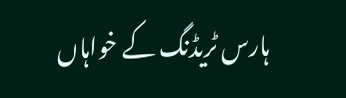ہارس ٹریڈنگ کے خواہاں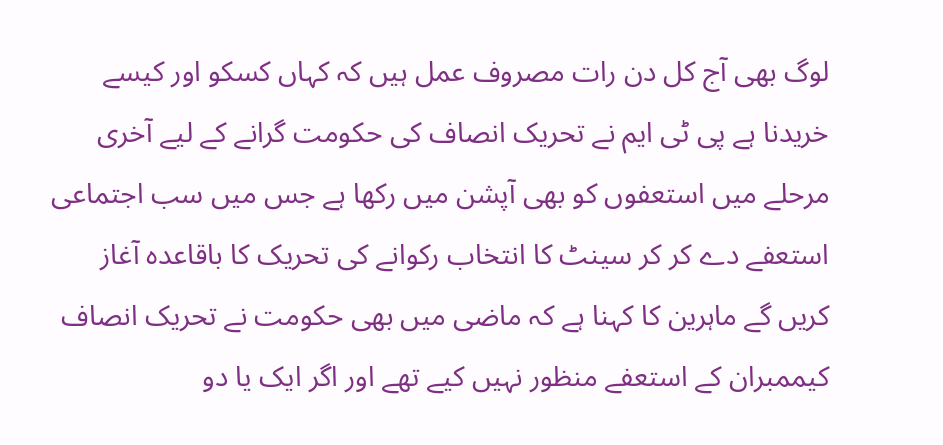لوگ بھی آج کل دن رات مصروف عمل ہیں کہ کہاں کسکو اور کیسے خریدنا ہے پی ٹی ایم نے تحریک انصاف کی حکومت گرانے کے لیے آخری مرحلے میں استعفوں کو بھی آپشن میں رکھا ہے جس میں سب اجتماعی استعفے دے کر کر سینٹ کا انتخاب رکوانے کی تحریک کا باقاعدہ آغاز کریں گے ماہرین کا کہنا ہے کہ ماضی میں بھی حکومت نے تحریک انصاف کیممبران کے استعفے منظور نہیں کیے تھے اور اگر ایک یا دو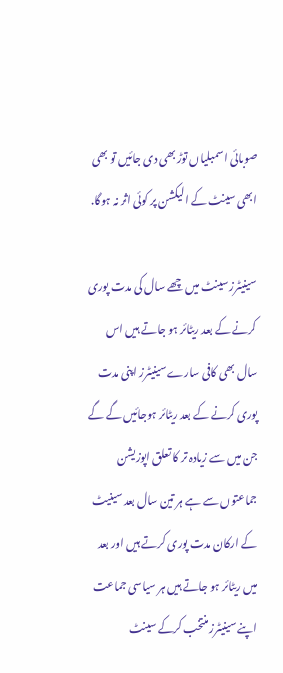صوبائی اسمبلیاں توڑ بھی دی جائیں تو بھی ابھی سینٹ کے الیکشن پر کوئی اثر نہ ہوگا.

سینیٹرز سینٹ میں چھے سال کی مدت پوری کرنے کے بعد ریٹائر ہو جاتے ہیں اس سال بھی کافی سارے سینیٹرز اپنی مدت پوری کرنے کے بعد ریٹائر ہوجائیں گے گے جن میں سے زیادہ تر کا تعلق اپوزیشن جماعتوں سے ہے ہر تین سال بعد سینیٹ کے ارکان مدت پوری کرتے ہیں اور بعد میں ریٹائر ہو جاتے ہیں ہر سیاسی جماعت اپنے سینیٹرز منتخب کرکے سینٹ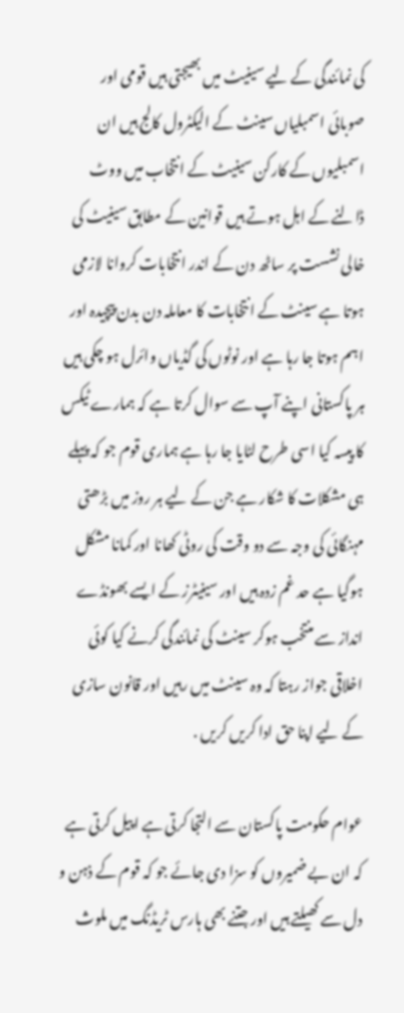کی نمائندگی کے لیے سینیٹ میں بھیجتی ہیں قومی اور صوبائی اسمبلیاں سینٹ کے الیکٹرول کالج ہیں ان اسمبلیوں کے کارکن سینیٹ کے انتخاب میں ووٹ ڈالنے کے اہل ہوتے ہیں قوانین کے مطابق سینیٹ کی خالی نشست پر ساٹھ دن کے اندر انتخابات کروانا لازمی ہوتا ہے سینٹ کے انتخابات کا معاملہ دن بدن پیچیدہ اور اہم ہوتا جا رہا ہے اور نوٹوں کی گڈیاں وائرل ہو چکی ہیں ہر پاکستانی اپنے آپ سے سوال کرتا ہے کہ ہمارے ٹیکس کا پیسہ کیا اسی طرح لٹایا جا رہا ہے ہماری قوم جو کہ پہلے ہی مشکلات کا شکار ہے جن کے لیے ہر روز میں بڑھتی مہنگائی کی وجہ سے دو وقت کی روٹی کھانا اور کمانا مشکل ہوگیا ہے حد غم زدہ ہیں اور سینیٹرز کے ایسے بھونڈے انداز سے منتخب ہوکر سینٹ کی نمائندگی کرنے کیا کوئی اخلاقی جواز رہتا کہ وہ سینٹ میں رہیں اور قانون سازی کے لیے اپنا حق ادا کریں کریں .

عوام حکومت پاکستان سے التجا کرتی ہے اپیل کرتی ہے کہ ان بے ضمیروں کو سزا دی جائے جو کہ قوم کے ذہن و دل سے کھیلتے ہیں اور جتنے بھی ہارس ٹریڈنگ میں ملوث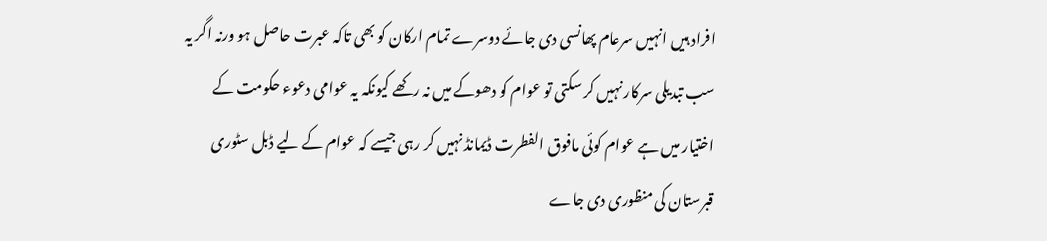افراد ہیں انہیں سرعام پھانسی دی جائے دوسرے تمام ارکان کو بھی تاکہ عبرت حاصل ہو ورنہ اگر یہ سب تبدیلی سرکار نہیں کر سکتی تو عوام کو دھوکے میں نہ رکھے کیونکہ یہ عوامی دعوء حکومت کے اختیار میں ہے عوام کوئی مافوق الفطرت ڈیمانڈ نہیں کر رہی جیسے کہ عوام کے لیے ڈبل سٹوری قبرستان کی منظوری دی جاے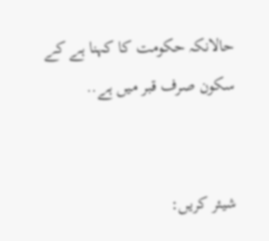حالانکہ حکومت کا کہنا ہے کے سکون صرف قبر میں ہے..


شیئر کریں: